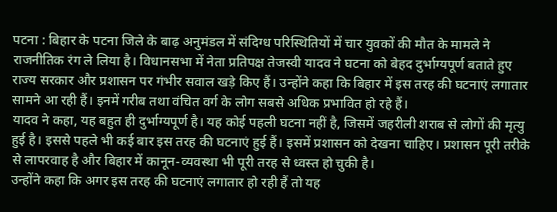पटना : बिहार के पटना जिले के बाढ़ अनुमंडल में संदिग्ध परिस्थितियों में चार युवकों की मौत के मामले ने राजनीतिक रंग ले लिया है। विधानसभा में नेता प्रतिपक्ष तेजस्वी यादव ने घटना को बेहद दुर्भाग्यपूर्ण बताते हुए राज्य सरकार और प्रशासन पर गंभीर सवाल खड़े किए हैं। उन्होंने कहा कि बिहार में इस तरह की घटनाएं लगातार सामने आ रही हैं। इनमें गरीब तथा वंचित वर्ग के लोग सबसे अधिक प्रभावित हो रहे हैं।
यादव ने कहा, यह बहुत ही दुर्भाग्यपूर्ण है। यह कोई पहली घटना नहीं है, जिसमें जहरीली शराब से लोगों की मृत्यु हुई है। इससे पहले भी कई बार इस तरह की घटनाएं हुई हैं। इसमें प्रशासन को देखना चाहिए। प्रशासन पूरी तरीके से लापरवाह है और बिहार में कानून-व्यवस्था भी पूरी तरह से ध्वस्त हो चुकी है।
उन्होंने कहा कि अगर इस तरह की घटनाएं लगातार हो रही हैं तो यह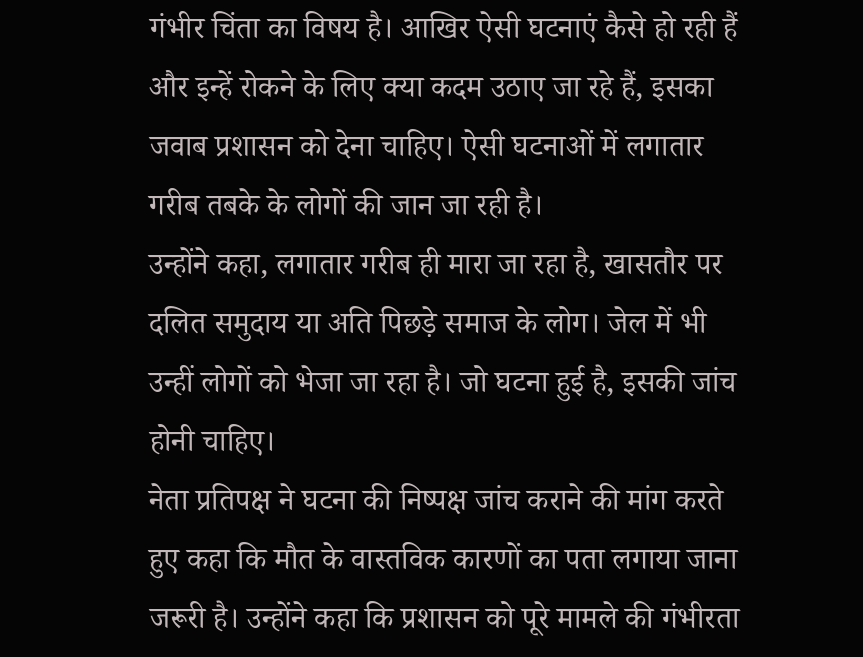गंभीर चिंता का विषय है। आखिर ऐसी घटनाएं कैसे हो रही हैं और इन्हें रोकने के लिए क्या कदम उठाए जा रहे हैं, इसका जवाब प्रशासन को देना चाहिए। ऐसी घटनाओं में लगातार गरीब तबके के लोगों की जान जा रही है।
उन्होंने कहा, लगातार गरीब ही मारा जा रहा है, खासतौर पर दलित समुदाय या अति पिछड़े समाज के लोग। जेल में भी उन्हीं लोगों को भेजा जा रहा है। जो घटना हुई है, इसकी जांच होनी चाहिए।
नेता प्रतिपक्ष ने घटना की निष्पक्ष जांच कराने की मांग करते हुए कहा कि मौत के वास्तविक कारणों का पता लगाया जाना जरूरी है। उन्होंने कहा कि प्रशासन को पूरे मामले की गंभीरता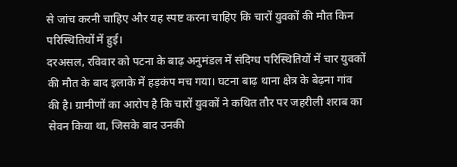से जांच करनी चाहिए और यह स्पष्ट करना चाहिए कि चारों युवकों की मौत किन परिस्थितियों में हुई।
दरअसल, रविवार को पटना के बाढ़ अनुमंडल में संदिग्ध परिस्थितियों में चार युवकों की मौत के बाद इलाके में हड़कंप मच गया। घटना बाढ़ थाना क्षेत्र के बेढ़ना गांव की है। ग्रामीणों का आरोप है कि चारों युवकों ने कथित तौर पर जहरीली शराब का सेवन किया था, जिसके बाद उनकी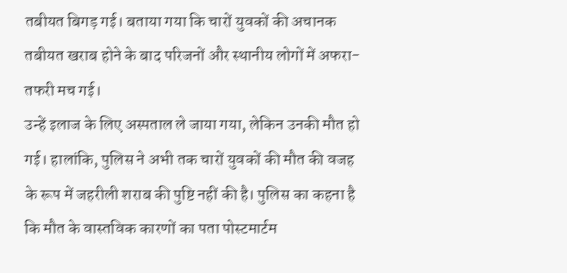तबीयत बिगड़ गई। बताया गया कि चारों युवकों की अचानक तबीयत खराब होने के बाद परिजनों और स्थानीय लोगों में अफरा-तफरी मच गई।
उन्हें इलाज के लिए अस्पताल ले जाया गया, लेकिन उनकी मौत हो गई। हालांकि, पुलिस ने अभी तक चारों युवकों की मौत की वजह के रूप में जहरीली शराब की पुष्टि नहीं की है। पुलिस का कहना है कि मौत के वास्तविक कारणों का पता पोस्टमार्टम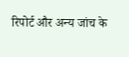रिपोर्ट और अन्य जांच के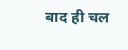बाद ही चल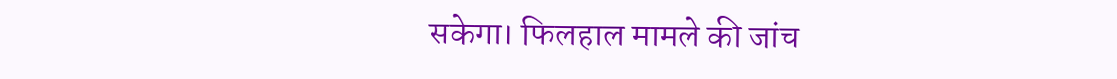सकेगा। फिलहाल मामले की जांच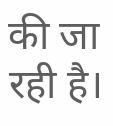की जा रही है।